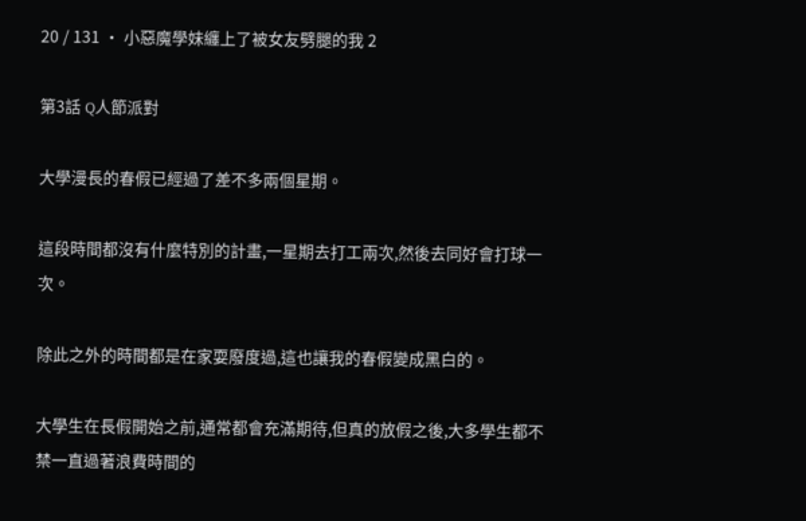20 / 131 · 小惡魔學妹纏上了被女友劈腿的我 2

第3話 Q人節派對

大學漫長的春假已經過了差不多兩個星期。

這段時間都沒有什麼特別的計畫,一星期去打工兩次,然後去同好會打球一次。

除此之外的時間都是在家耍廢度過,這也讓我的春假變成黑白的。

大學生在長假開始之前,通常都會充滿期待,但真的放假之後,大多學生都不禁一直過著浪費時間的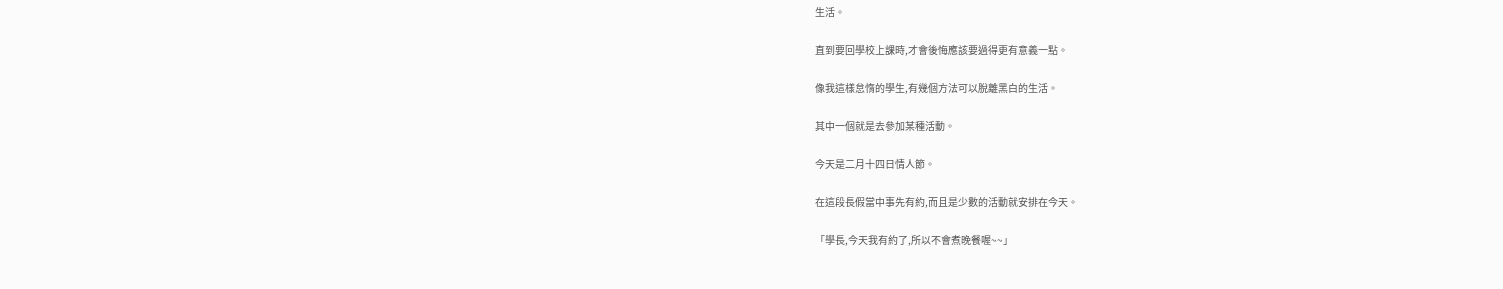生活。

直到要回學校上課時,才會後悔應該要過得更有意義一點。

像我這樣怠惰的學生,有幾個方法可以脫離黑白的生活。

其中一個就是去參加某種活動。

今天是二月十四日情人節。

在這段長假當中事先有約,而且是少數的活動就安排在今天。

「學長,今天我有約了,所以不會煮晚餐喔~~」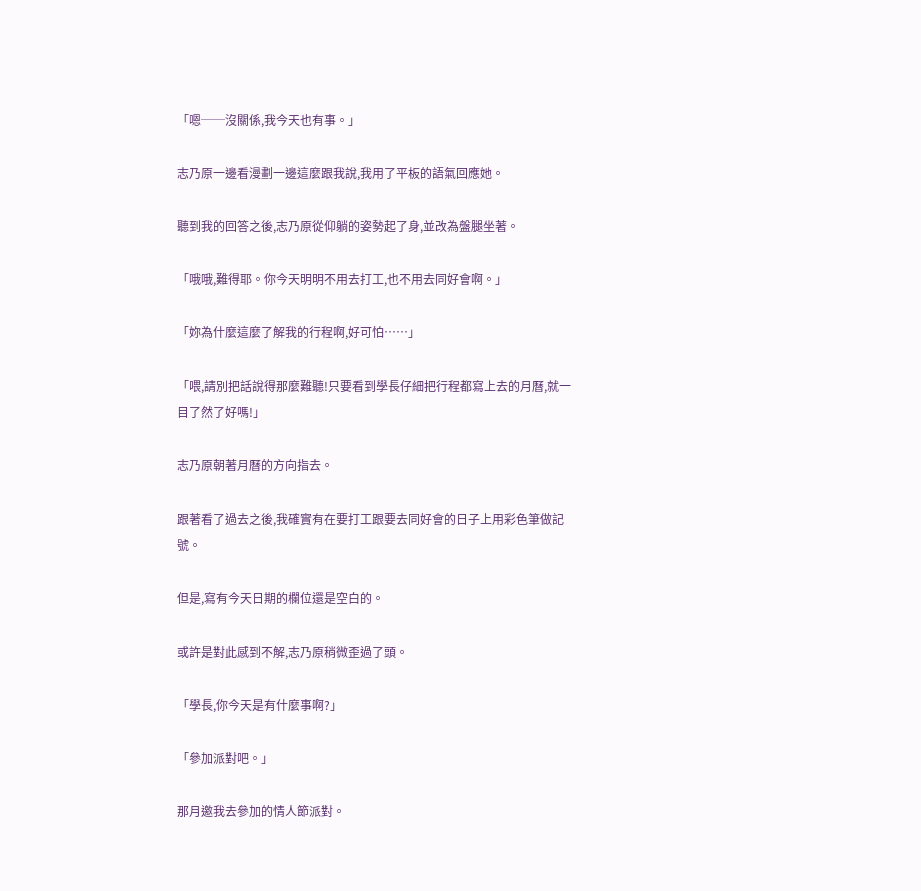「嗯──沒關係,我今天也有事。」

志乃原一邊看漫劃一邊這麼跟我說,我用了平板的語氣回應她。

聽到我的回答之後,志乃原從仰躺的姿勢起了身,並改為盤腿坐著。

「哦哦,難得耶。你今天明明不用去打工,也不用去同好會啊。」

「妳為什麼這麼了解我的行程啊,好可怕……」

「喂,請別把話說得那麼難聽!只要看到學長仔細把行程都寫上去的月曆,就一目了然了好嗎!」

志乃原朝著月曆的方向指去。

跟著看了過去之後,我確實有在要打工跟要去同好會的日子上用彩色筆做記號。

但是,寫有今天日期的欄位還是空白的。

或許是對此感到不解,志乃原稍微歪過了頭。

「學長,你今天是有什麼事啊?」

「參加派對吧。」

那月邀我去參加的情人節派對。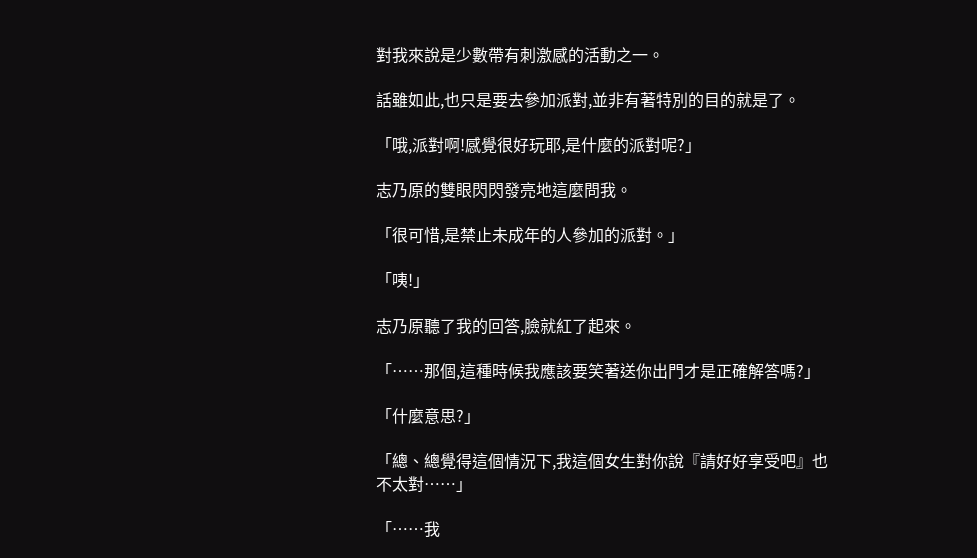對我來說是少數帶有刺激感的活動之一。

話雖如此,也只是要去參加派對,並非有著特別的目的就是了。

「哦,派對啊!感覺很好玩耶,是什麼的派對呢?」

志乃原的雙眼閃閃發亮地這麼問我。

「很可惜,是禁止未成年的人參加的派對。」

「咦!」

志乃原聽了我的回答,臉就紅了起來。

「……那個,這種時候我應該要笑著送你出門才是正確解答嗎?」

「什麼意思?」

「總、總覺得這個情況下,我這個女生對你說『請好好享受吧』也不太對……」

「……我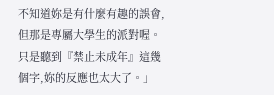不知道妳是有什麼有趣的誤會,但那是專屬大學生的派對喔。只是聽到『禁止未成年』這幾個字,妳的反應也太大了。」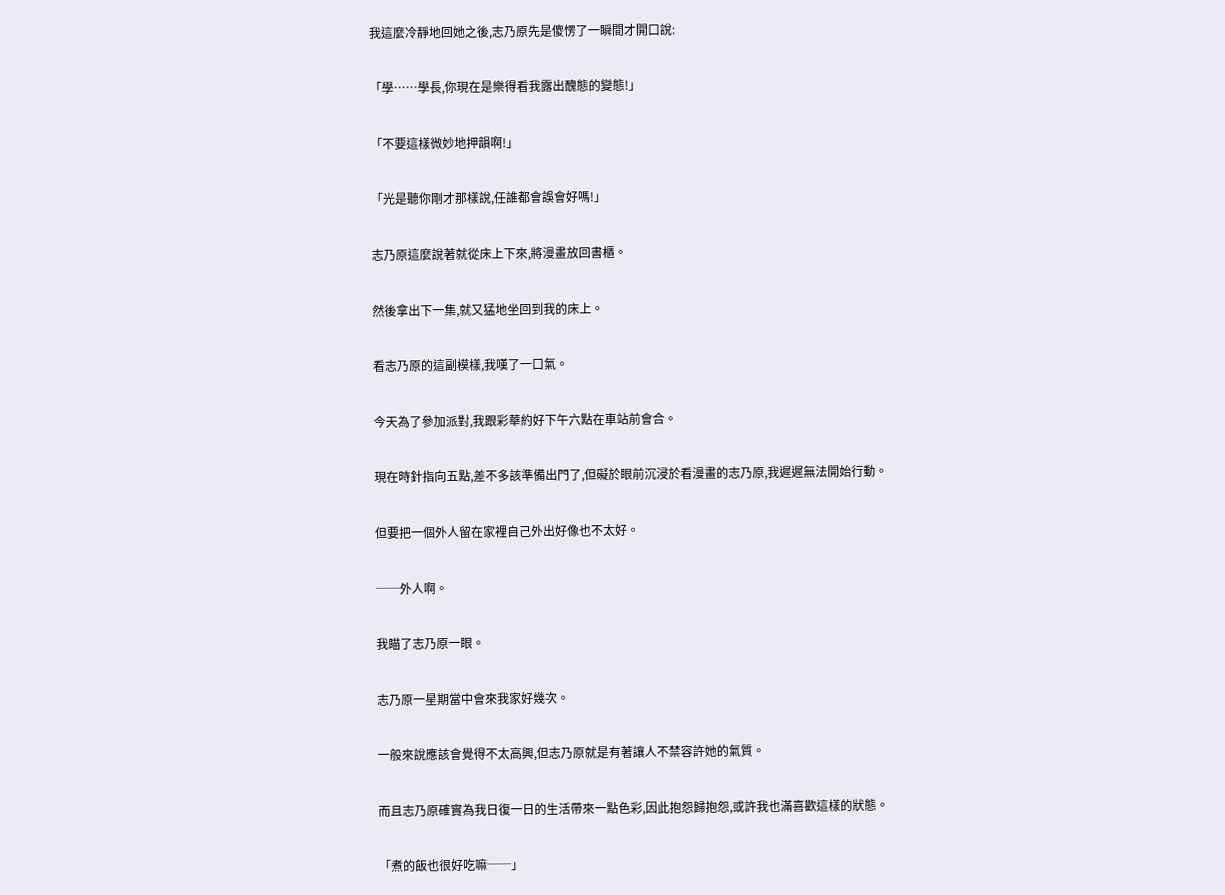我這麼冷靜地回她之後,志乃原先是傻愣了一瞬間才開口說:

「學……學長,你現在是樂得看我露出醜態的變態!」

「不要這樣微妙地押韻啊!」

「光是聽你剛才那樣說,任誰都會誤會好嗎!」

志乃原這麼說著就從床上下來,將漫畫放回書櫃。

然後拿出下一集,就又猛地坐回到我的床上。

看志乃原的這副模樣,我嘆了一口氣。

今天為了參加派對,我跟彩華約好下午六點在車站前會合。

現在時針指向五點,差不多該準備出門了,但礙於眼前沉浸於看漫畫的志乃原,我遲遲無法開始行動。

但要把一個外人留在家裡自己外出好像也不太好。

──外人啊。

我瞄了志乃原一眼。

志乃原一星期當中會來我家好幾次。

一般來說應該會覺得不太高興,但志乃原就是有著讓人不禁容許她的氣質。

而且志乃原確實為我日復一日的生活帶來一點色彩,因此抱怨歸抱怨,或許我也滿喜歡這樣的狀態。

「煮的飯也很好吃嘛──」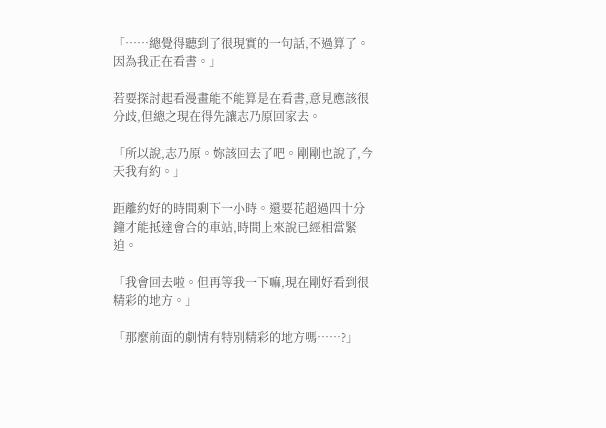「……總覺得聽到了很現實的一句話,不過算了。因為我正在看書。」

若要探討起看漫畫能不能算是在看書,意見應該很分歧,但總之現在得先讓志乃原回家去。

「所以說,志乃原。妳該回去了吧。剛剛也說了,今天我有約。」

距離約好的時間剩下一小時。還要花超過四十分鐘才能抵達會合的車站,時間上來說已經相當緊迫。

「我會回去啦。但再等我一下嘛,現在剛好看到很精彩的地方。」

「那麼前面的劇情有特別精彩的地方嗎……?」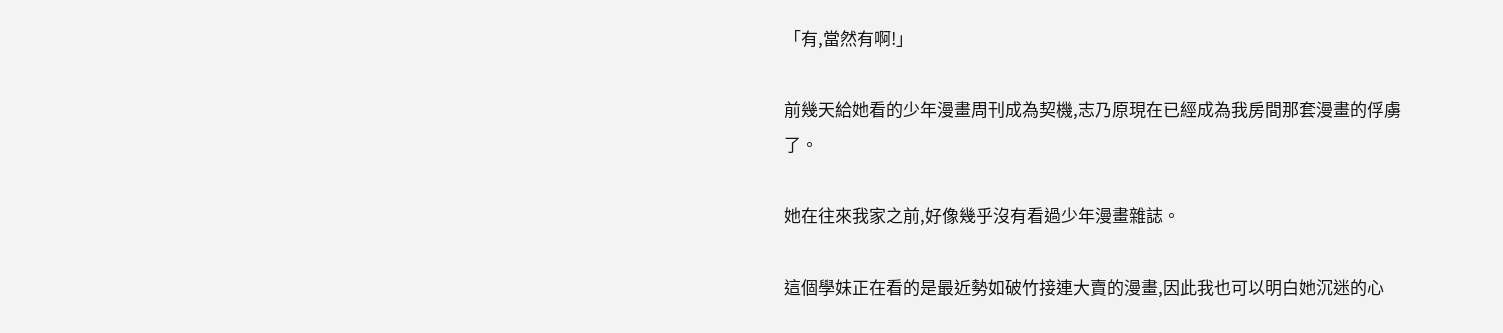「有,當然有啊!」

前幾天給她看的少年漫畫周刊成為契機,志乃原現在已經成為我房間那套漫畫的俘虜了。

她在往來我家之前,好像幾乎沒有看過少年漫畫雜誌。

這個學妹正在看的是最近勢如破竹接連大賣的漫畫,因此我也可以明白她沉迷的心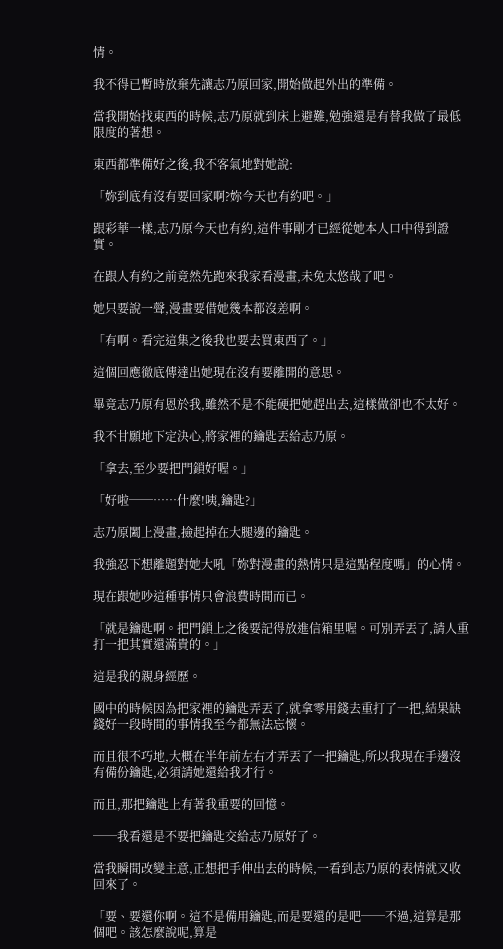情。

我不得已暫時放棄先讓志乃原回家,開始做起外出的準備。

當我開始找東西的時候,志乃原就到床上避難,勉強還是有替我做了最低限度的著想。

東西都準備好之後,我不客氣地對她說:

「妳到底有沒有要回家啊?妳今天也有約吧。」

跟彩華一樣,志乃原今天也有約,這件事剛才已經從她本人口中得到證實。

在跟人有約之前竟然先跑來我家看漫畫,未免太悠哉了吧。

她只要說一聲,漫畫要借她幾本都沒差啊。

「有啊。看完這集之後我也要去買東西了。」

這個回應徹底傳達出她現在沒有要離開的意思。

畢竟志乃原有恩於我,雖然不是不能硬把她趕出去,這樣做卻也不太好。

我不甘願地下定決心,將家裡的鑰匙丟給志乃原。

「拿去,至少要把門鎖好喔。」

「好啦──……什麼!咦,鑰匙?」

志乃原闔上漫畫,撿起掉在大腿邊的鑰匙。

我強忍下想離題對她大吼「妳對漫畫的熱情只是這點程度嗎」的心情。

現在跟她吵這種事情只會浪費時間而已。

「就是鑰匙啊。把門鎖上之後要記得放進信箱里喔。可別弄丟了,請人重打一把其實還滿貴的。」

這是我的親身經歷。

國中的時候因為把家裡的鑰匙弄丟了,就拿零用錢去重打了一把,結果缺錢好一段時間的事情我至今都無法忘懷。

而且很不巧地,大概在半年前左右才弄丟了一把鑰匙,所以我現在手邊沒有備份鑰匙,必須請她還給我才行。

而且,那把鑰匙上有著我重要的回憶。

──我看還是不要把鑰匙交給志乃原好了。

當我瞬間改變主意,正想把手伸出去的時候,一看到志乃原的表情就又收回來了。

「要、要還你啊。這不是備用鑰匙,而是要還的是吧──不過,這算是那個吧。該怎麼說呢,算是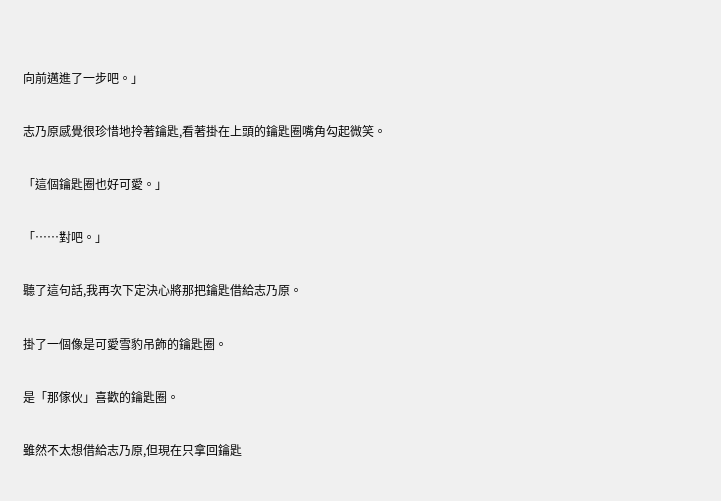向前邁進了一步吧。」

志乃原感覺很珍惜地拎著鑰匙,看著掛在上頭的鑰匙圈嘴角勾起微笑。

「這個鑰匙圈也好可愛。」

「……對吧。」

聽了這句話,我再次下定決心將那把鑰匙借給志乃原。

掛了一個像是可愛雪豹吊飾的鑰匙圈。

是「那傢伙」喜歡的鑰匙圈。

雖然不太想借給志乃原,但現在只拿回鑰匙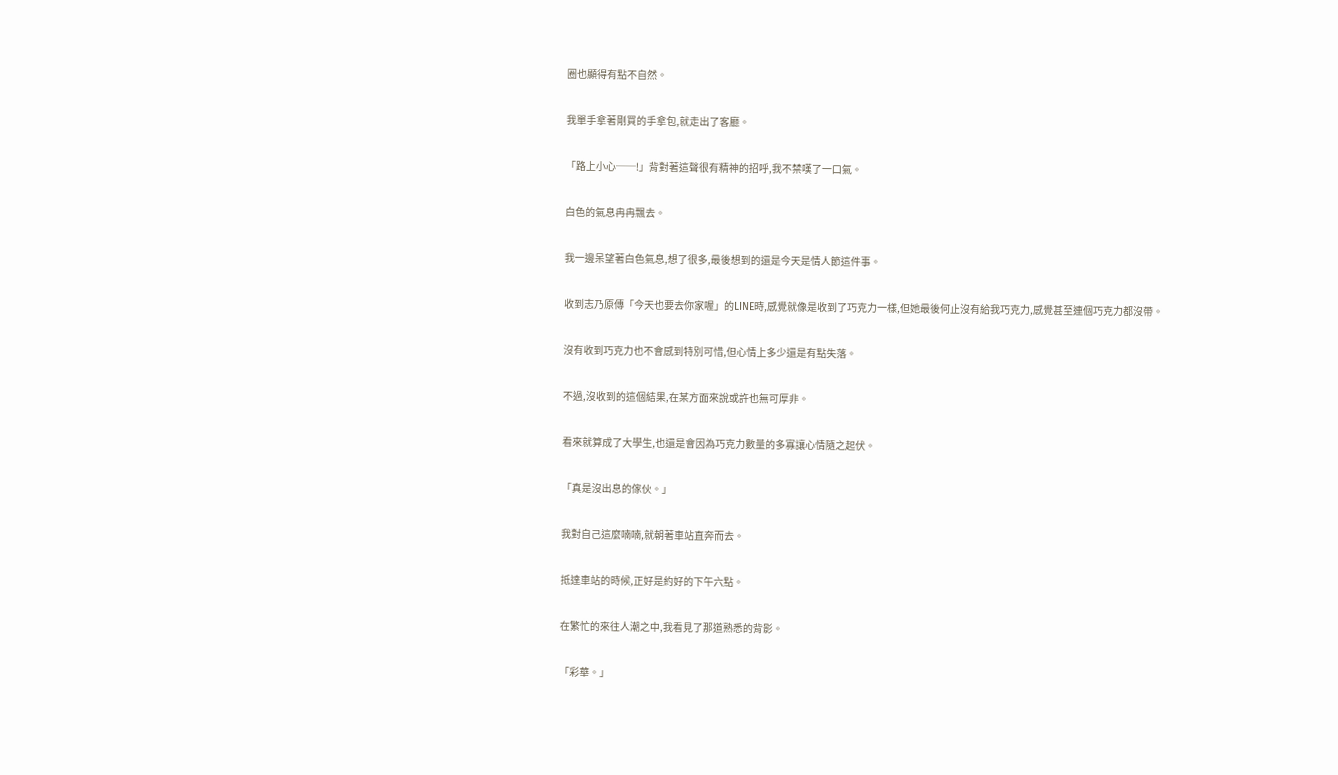圈也顯得有點不自然。

我單手拿著剛買的手拿包,就走出了客廳。

「路上小心──!」背對著這聲很有精神的招呼,我不禁嘆了一口氣。

白色的氣息冉冉飄去。

我一邊呆望著白色氣息,想了很多,最後想到的還是今天是情人節這件事。

收到志乃原傳「今天也要去你家喔」的LINE時,感覺就像是收到了巧克力一樣,但她最後何止沒有給我巧克力,感覺甚至連個巧克力都沒帶。

沒有收到巧克力也不會感到特別可惜,但心情上多少還是有點失落。

不過,沒收到的這個結果,在某方面來說或許也無可厚非。

看來就算成了大學生,也還是會因為巧克力數量的多寡讓心情隨之起伏。

「真是沒出息的傢伙。」

我對自己這麼喃喃,就朝著車站直奔而去。

抵達車站的時候,正好是約好的下午六點。

在繁忙的來往人潮之中,我看見了那道熟悉的背影。

「彩華。」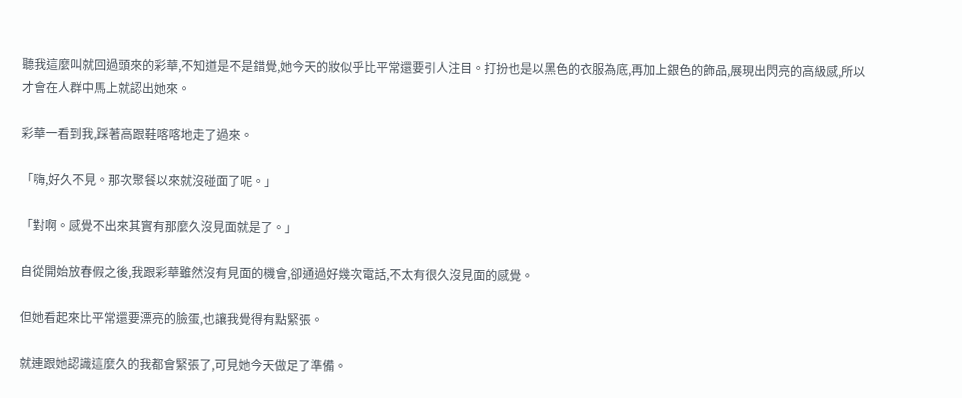聽我這麼叫就回過頭來的彩華,不知道是不是錯覺,她今天的妝似乎比平常還要引人注目。打扮也是以黑色的衣服為底,再加上銀色的飾品,展現出閃亮的高級感,所以才會在人群中馬上就認出她來。

彩華一看到我,踩著高跟鞋喀喀地走了過來。

「嗨,好久不見。那次聚餐以來就沒碰面了呢。」

「對啊。感覺不出來其實有那麼久沒見面就是了。」

自從開始放春假之後,我跟彩華雖然沒有見面的機會,卻通過好幾次電話,不太有很久沒見面的感覺。

但她看起來比平常還要漂亮的臉蛋,也讓我覺得有點緊張。

就連跟她認識這麼久的我都會緊張了,可見她今天做足了準備。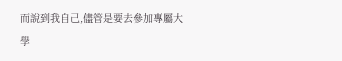而說到我自己,儘管是要去參加專屬大學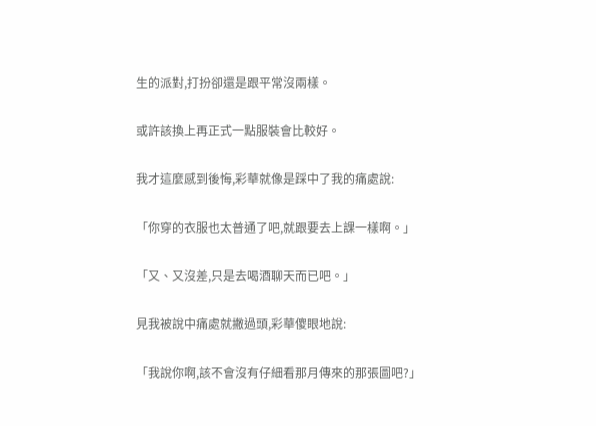生的派對,打扮卻還是跟平常沒兩樣。

或許該換上再正式一點服裝會比較好。

我才這麼感到後悔,彩華就像是踩中了我的痛處說:

「你穿的衣服也太普通了吧,就跟要去上課一樣啊。」

「又、又沒差,只是去喝酒聊天而已吧。」

見我被說中痛處就撇過頭,彩華傻眼地說:

「我說你啊,該不會沒有仔細看那月傳來的那張圖吧?」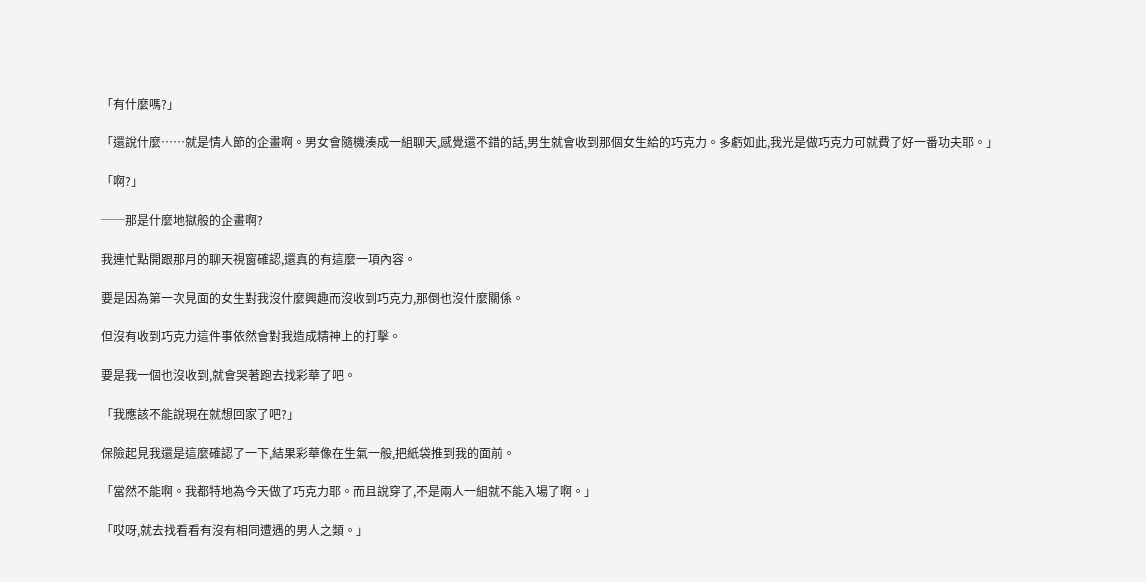「有什麼嗎?」

「還說什麼……就是情人節的企畫啊。男女會隨機湊成一組聊天,感覺還不錯的話,男生就會收到那個女生給的巧克力。多虧如此,我光是做巧克力可就費了好一番功夫耶。」

「啊?」

──那是什麼地獄般的企畫啊?

我連忙點開跟那月的聊天視窗確認,還真的有這麼一項內容。

要是因為第一次見面的女生對我沒什麼興趣而沒收到巧克力,那倒也沒什麼關係。

但沒有收到巧克力這件事依然會對我造成精神上的打擊。

要是我一個也沒收到,就會哭著跑去找彩華了吧。

「我應該不能說現在就想回家了吧?」

保險起見我還是這麼確認了一下,結果彩華像在生氣一般,把紙袋推到我的面前。

「當然不能啊。我都特地為今天做了巧克力耶。而且說穿了,不是兩人一組就不能入場了啊。」

「哎呀,就去找看看有沒有相同遭遇的男人之類。」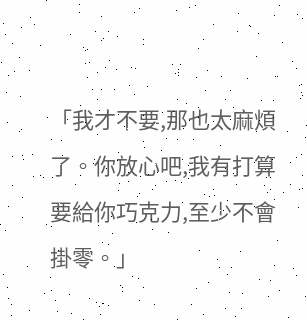「我才不要,那也太麻煩了。你放心吧,我有打算要給你巧克力,至少不會掛零。」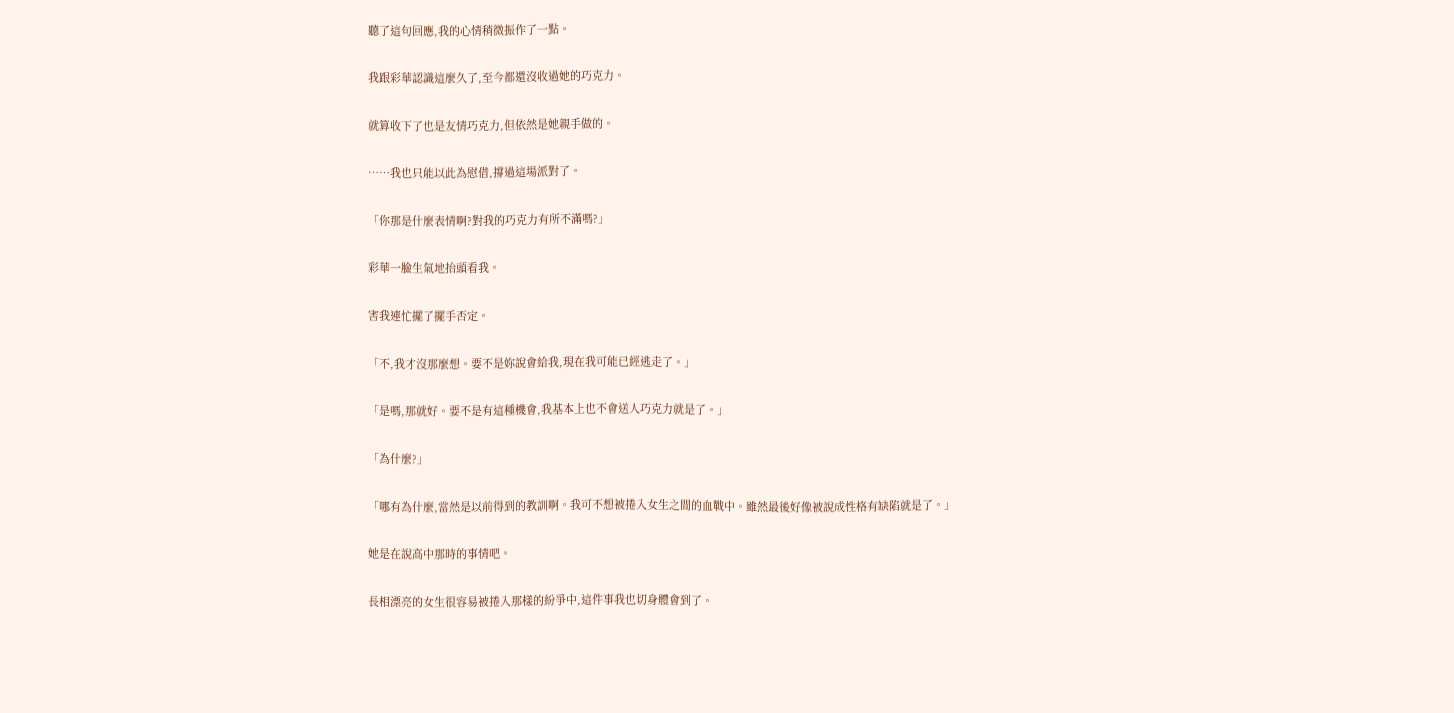聽了這句回應,我的心情稍微振作了一點。

我跟彩華認識這麼久了,至今都還沒收過她的巧克力。

就算收下了也是友情巧克力,但依然是她親手做的。

……我也只能以此為慰借,撐過這場派對了。

「你那是什麼表情啊?對我的巧克力有所不滿嗎?」

彩華一臉生氣地抬頭看我。

害我連忙擺了擺手否定。

「不,我才沒那麼想。要不是妳說會給我,現在我可能已經逃走了。」

「是嗎,那就好。要不是有這種機會,我基本上也不會送人巧克力就是了。」

「為什麼?」

「哪有為什麼,當然是以前得到的教訓啊。我可不想被捲入女生之間的血戰中。雖然最後好像被說成性格有缺陷就是了。」

她是在說高中那時的事情吧。

長相漂亮的女生很容易被捲入那樣的紛爭中,這件事我也切身體會到了。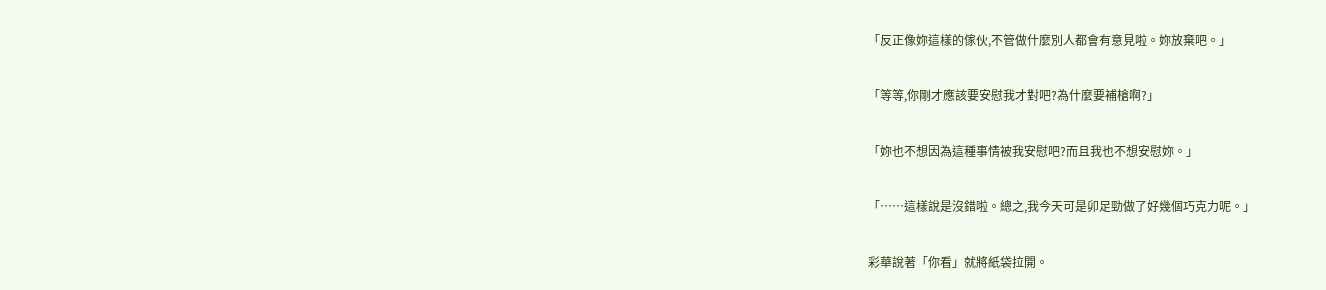「反正像妳這樣的傢伙,不管做什麼別人都會有意見啦。妳放棄吧。」

「等等,你剛才應該要安慰我才對吧?為什麼要補槍啊?」

「妳也不想因為這種事情被我安慰吧?而且我也不想安慰妳。」

「……這樣說是沒錯啦。總之,我今天可是卯足勁做了好幾個巧克力呢。」

彩華說著「你看」就將紙袋拉開。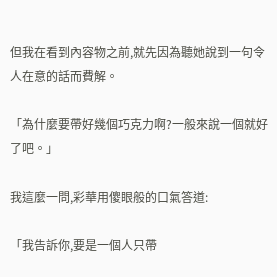但我在看到內容物之前,就先因為聽她說到一句令人在意的話而費解。

「為什麼要帶好幾個巧克力啊?一般來說一個就好了吧。」

我這麼一問,彩華用傻眼般的口氣答道:

「我告訴你,要是一個人只帶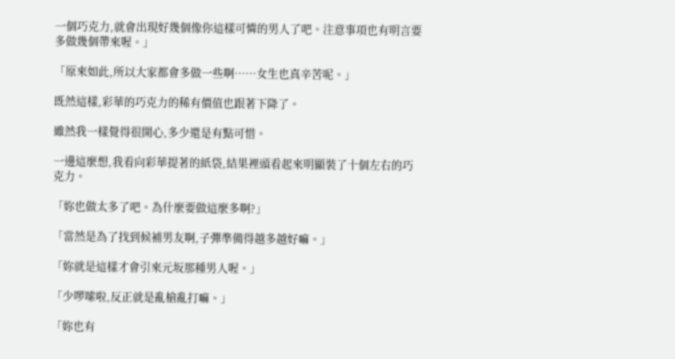一個巧克力,就會出現好幾個像你這樣可憐的男人了吧。注意事項也有明言要多做幾個帶來喔。」

「原來如此,所以大家都會多做一些啊……女生也真辛苦呢。」

既然這樣,彩華的巧克力的稀有價值也跟著下降了。

雖然我一樣覺得很開心,多少還是有點可惜。

一邊這麼想,我看向彩華提著的紙袋,結果裡頭看起來明顯裝了十個左右的巧克力。

「妳也做太多了吧。為什麼要做這麼多啊?」

「當然是為了找到候補男友啊,子彈準備得越多越好嘛。」

「妳就是這樣才會引來元坂那種男人喔。」

「少啰嗦啦,反正就是亂槍亂打嘛。」

「妳也有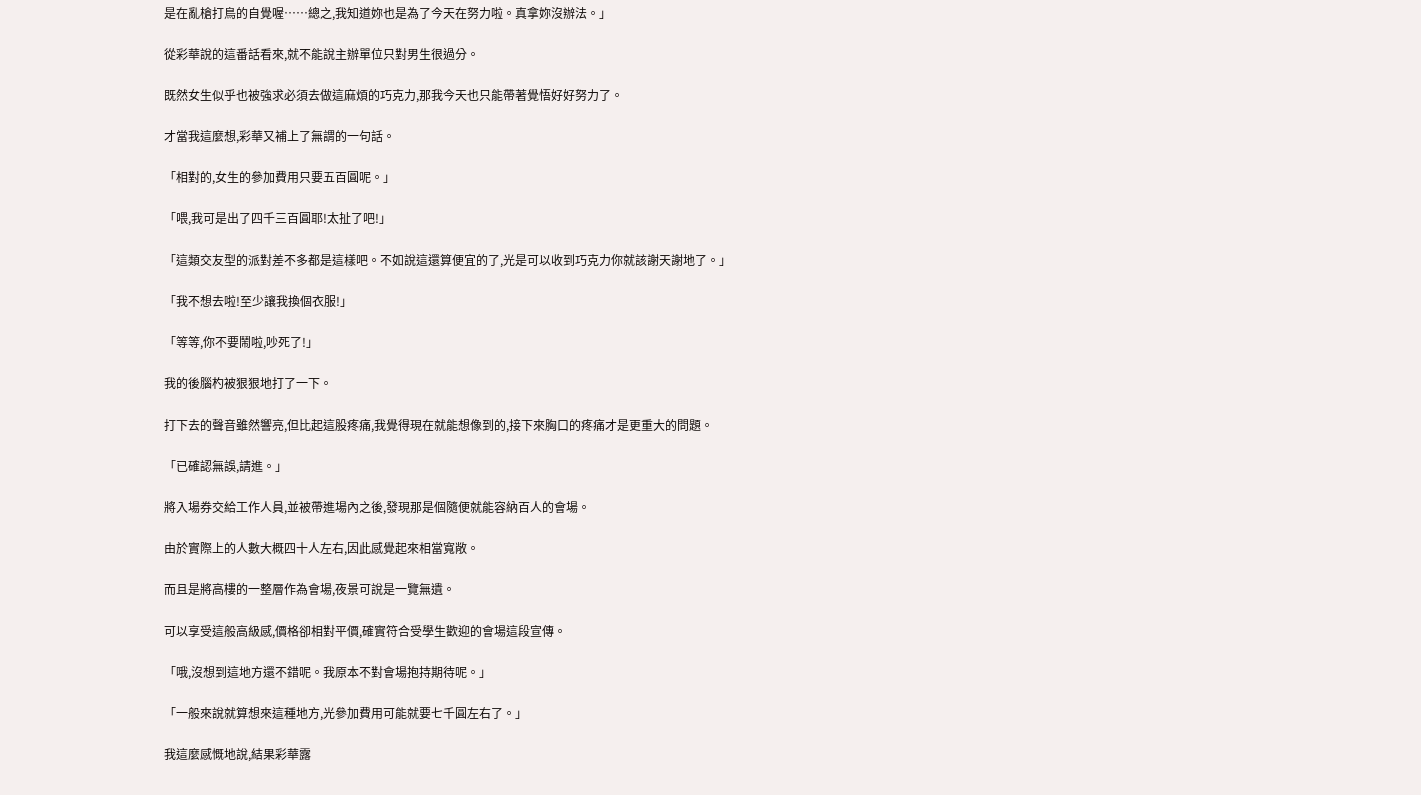是在亂槍打鳥的自覺喔……總之,我知道妳也是為了今天在努力啦。真拿妳沒辦法。」

從彩華說的這番話看來,就不能說主辦單位只對男生很過分。

既然女生似乎也被強求必須去做這麻煩的巧克力,那我今天也只能帶著覺悟好好努力了。

才當我這麼想,彩華又補上了無謂的一句話。

「相對的,女生的參加費用只要五百圓呢。」

「喂,我可是出了四千三百圓耶!太扯了吧!」

「這類交友型的派對差不多都是這樣吧。不如說這還算便宜的了,光是可以收到巧克力你就該謝天謝地了。」

「我不想去啦!至少讓我換個衣服!」

「等等,你不要鬧啦,吵死了!」

我的後腦杓被狠狠地打了一下。

打下去的聲音雖然響亮,但比起這股疼痛,我覺得現在就能想像到的,接下來胸口的疼痛才是更重大的問題。

「已確認無誤,請進。」

將入場券交給工作人員,並被帶進場內之後,發現那是個隨便就能容納百人的會場。

由於實際上的人數大概四十人左右,因此感覺起來相當寬敞。

而且是將高樓的一整層作為會場,夜景可說是一覽無遺。

可以享受這般高級感,價格卻相對平價,確實符合受學生歡迎的會場這段宣傳。

「哦,沒想到這地方還不錯呢。我原本不對會場抱持期待呢。」

「一般來說就算想來這種地方,光參加費用可能就要七千圓左右了。」

我這麼感慨地說,結果彩華露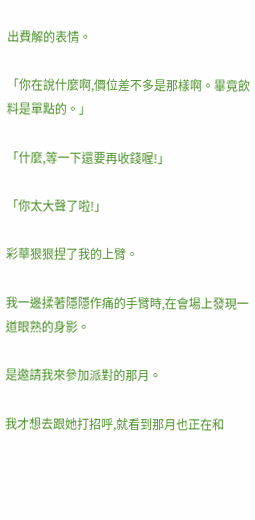出費解的表情。

「你在說什麼啊,價位差不多是那樣啊。畢竟飲料是單點的。」

「什麼,等一下還要再收錢喔!」

「你太大聲了啦!」

彩華狠狠捏了我的上臂。

我一邊揉著隱隱作痛的手臂時,在會場上發現一道眼熟的身影。

是邀請我來參加派對的那月。

我才想去跟她打招呼,就看到那月也正在和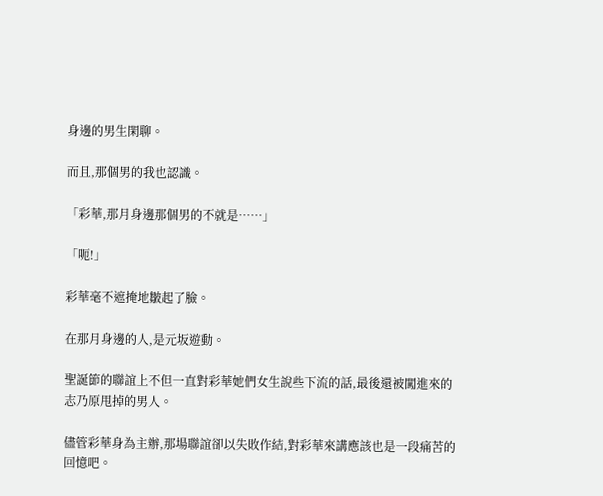身邊的男生閑聊。

而且,那個男的我也認識。

「彩華,那月身邊那個男的不就是……」

「呃!」

彩華毫不遮掩地皺起了臉。

在那月身邊的人,是元坂遊動。

聖誕節的聯誼上不但一直對彩華她們女生說些下流的話,最後還被闖進來的志乃原甩掉的男人。

儘管彩華身為主辦,那場聯誼卻以失敗作結,對彩華來講應該也是一段痛苦的回憶吧。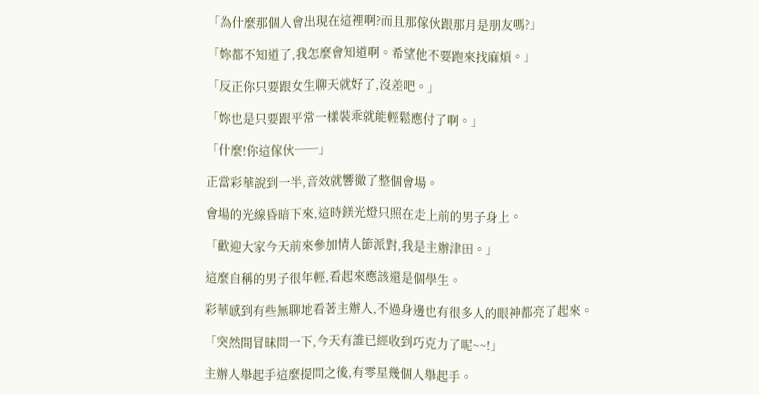「為什麼那個人會出現在這裡啊?而且那傢伙跟那月是朋友嗎?」

「妳都不知道了,我怎麼會知道啊。希望他不要跑來找麻煩。」

「反正你只要跟女生聊天就好了,沒差吧。」

「妳也是只要跟平常一樣裝乖就能輕鬆應付了啊。」

「什麼!你這傢伙──」

正當彩華說到一半,音效就響徹了整個會場。

會場的光線昏暗下來,這時鎂光燈只照在走上前的男子身上。

「歡迎大家今天前來參加情人節派對,我是主辦津田。」

這麼自稱的男子很年輕,看起來應該還是個學生。

彩華感到有些無聊地看著主辦人,不過身邊也有很多人的眼神都亮了起來。

「突然間冒昧問一下,今天有誰已經收到巧克力了呢~~!」

主辦人舉起手這麼提問之後,有零星幾個人舉起手。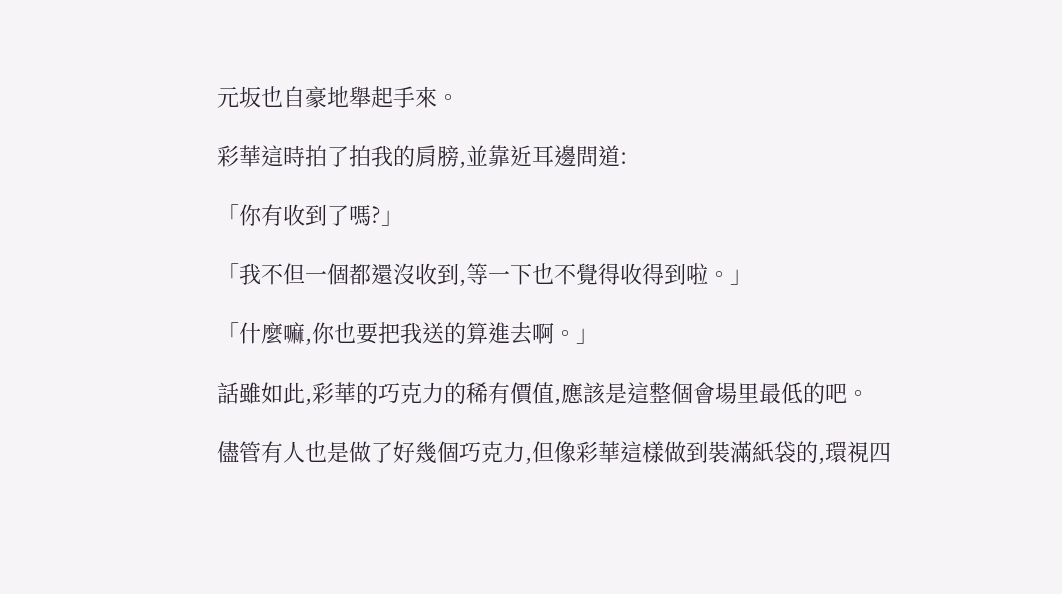元坂也自豪地舉起手來。

彩華這時拍了拍我的肩膀,並靠近耳邊問道:

「你有收到了嗎?」

「我不但一個都還沒收到,等一下也不覺得收得到啦。」

「什麼嘛,你也要把我送的算進去啊。」

話雖如此,彩華的巧克力的稀有價值,應該是這整個會場里最低的吧。

儘管有人也是做了好幾個巧克力,但像彩華這樣做到裝滿紙袋的,環視四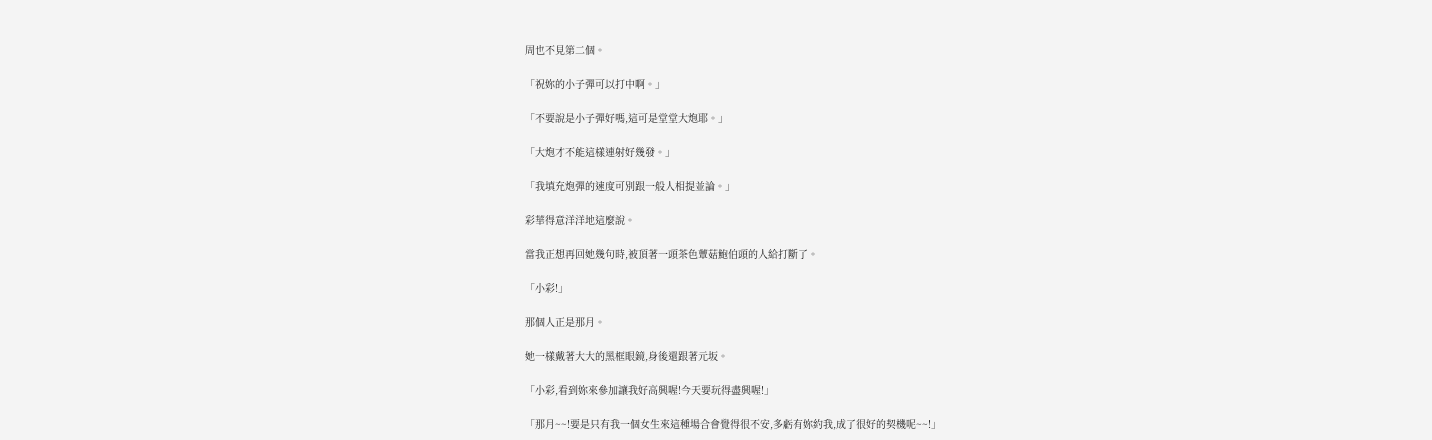周也不見第二個。

「祝妳的小子彈可以打中啊。」

「不要說是小子彈好嗎,這可是堂堂大炮耶。」

「大炮才不能這樣連射好幾發。」

「我填充炮彈的速度可別跟一般人相提並論。」

彩華得意洋洋地這麼說。

當我正想再回她幾句時,被頂著一頭茶色蕈菇鮑伯頭的人給打斷了。

「小彩!」

那個人正是那月。

她一樣戴著大大的黑框眼鏡,身後還跟著元坂。

「小彩,看到妳來參加讓我好高興喔!今天要玩得盡興喔!」

「那月~~!要是只有我一個女生來這種場合會覺得很不安,多虧有妳約我,成了很好的契機呢~~!」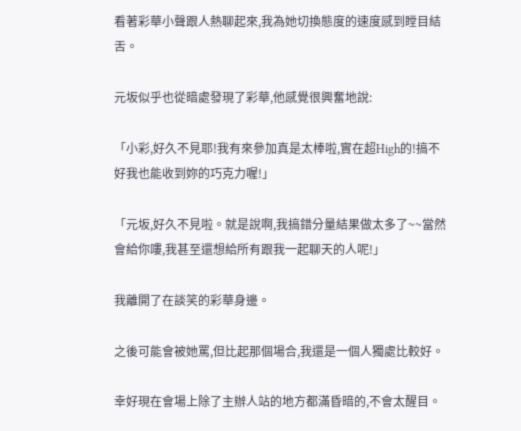看著彩華小聲跟人熱聊起來,我為她切換態度的速度感到瞠目結舌。

元坂似乎也從暗處發現了彩華,他感覺很興奮地說:

「小彩,好久不見耶!我有來參加真是太棒啦,實在超High的!搞不好我也能收到妳的巧克力喔!」

「元坂,好久不見啦。就是說啊,我搞錯分量結果做太多了~~當然會給你嘍,我甚至還想給所有跟我一起聊天的人呢!」

我離開了在談笑的彩華身邊。

之後可能會被她罵,但比起那個場合,我還是一個人獨處比較好。

幸好現在會場上除了主辦人站的地方都滿昏暗的,不會太醒目。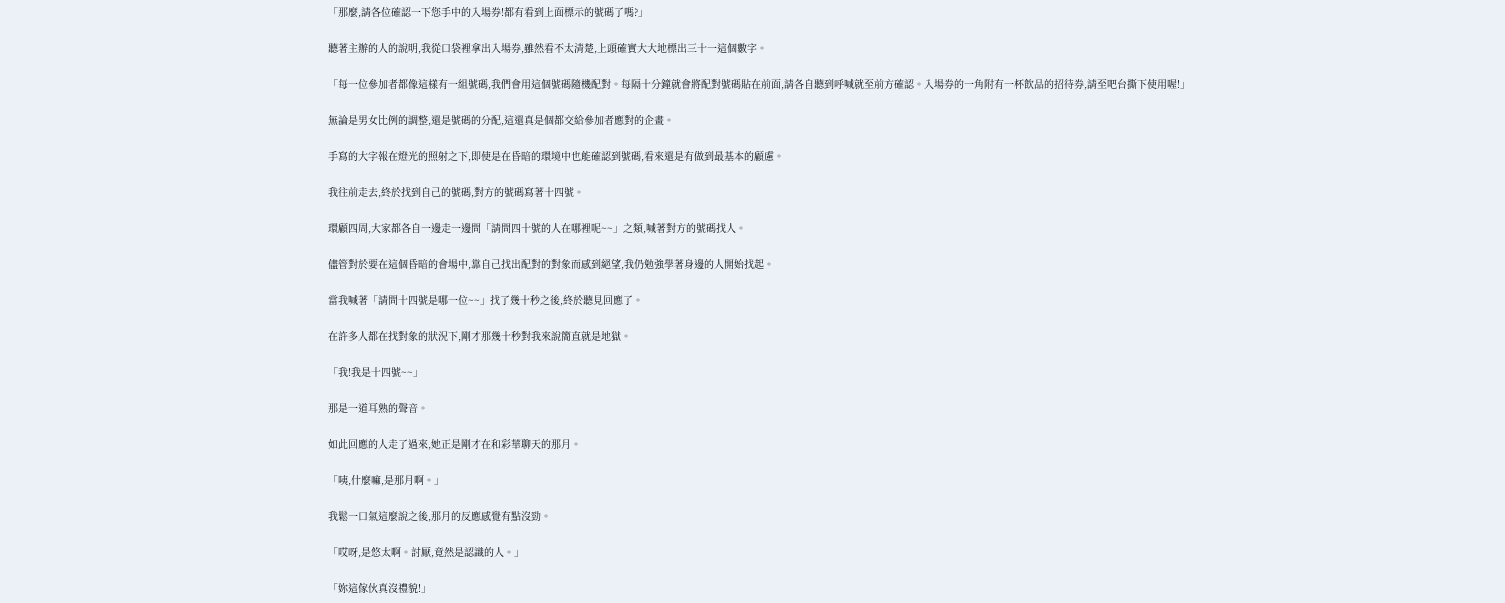「那麼,請各位確認一下您手中的入場券!都有看到上面標示的號碼了嗎?」

聽著主辦的人的說明,我從口袋裡拿出入場券,雖然看不太清楚,上頭確實大大地標出三十一這個數字。

「每一位參加者都像這樣有一組號碼,我們會用這個號碼隨機配對。每隔十分鐘就會將配對號碼貼在前面,請各自聽到呼喊就至前方確認。入場券的一角附有一杯飲品的招待券,請至吧台撕下使用喔!」

無論是男女比例的調整,還是號碼的分配,這還真是個都交給參加者應對的企畫。

手寫的大字報在燈光的照射之下,即使是在昏暗的環境中也能確認到號碼,看來還是有做到最基本的顧慮。

我往前走去,終於找到自己的號碼,對方的號碼寫著十四號。

環顧四周,大家都各自一邊走一邊問「請問四十號的人在哪裡呢~~」之類,喊著對方的號碼找人。

儘管對於要在這個昏暗的會場中,靠自己找出配對的對象而感到絕望,我仍勉強學著身邊的人開始找起。

當我喊著「請問十四號是哪一位~~」找了幾十秒之後,終於聽見回應了。

在許多人都在找對象的狀況下,剛才那幾十秒對我來說簡直就是地獄。

「我!我是十四號~~」

那是一道耳熟的聲音。

如此回應的人走了過來,她正是剛才在和彩華聊天的那月。

「咦,什麼嘛,是那月啊。」

我鬆一口氣這麼說之後,那月的反應感覺有點沒勁。

「哎呀,是悠太啊。討厭,竟然是認識的人。」

「妳這傢伙真沒禮貌!」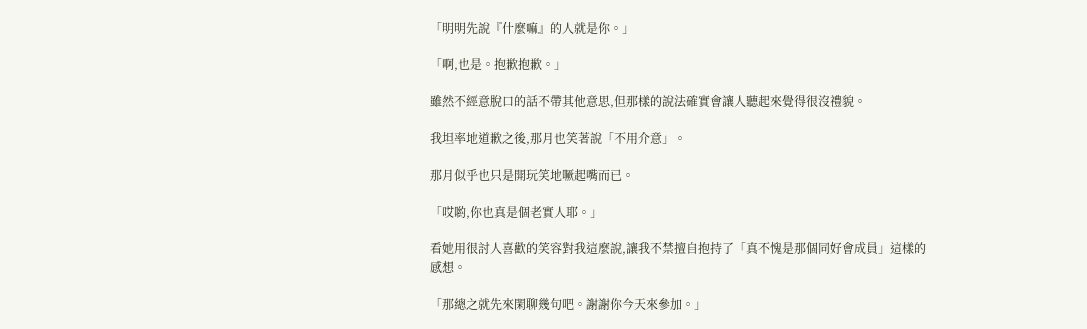「明明先說『什麼嘛』的人就是你。」

「啊,也是。抱歉抱歉。」

雖然不經意脫口的話不帶其他意思,但那樣的說法確實會讓人聽起來覺得很沒禮貌。

我坦率地道歉之後,那月也笑著說「不用介意」。

那月似乎也只是開玩笑地噘起嘴而已。

「哎喲,你也真是個老實人耶。」

看她用很討人喜歡的笑容對我這麼說,讓我不禁擅自抱持了「真不愧是那個同好會成員」這樣的感想。

「那總之就先來閑聊幾句吧。謝謝你今天來參加。」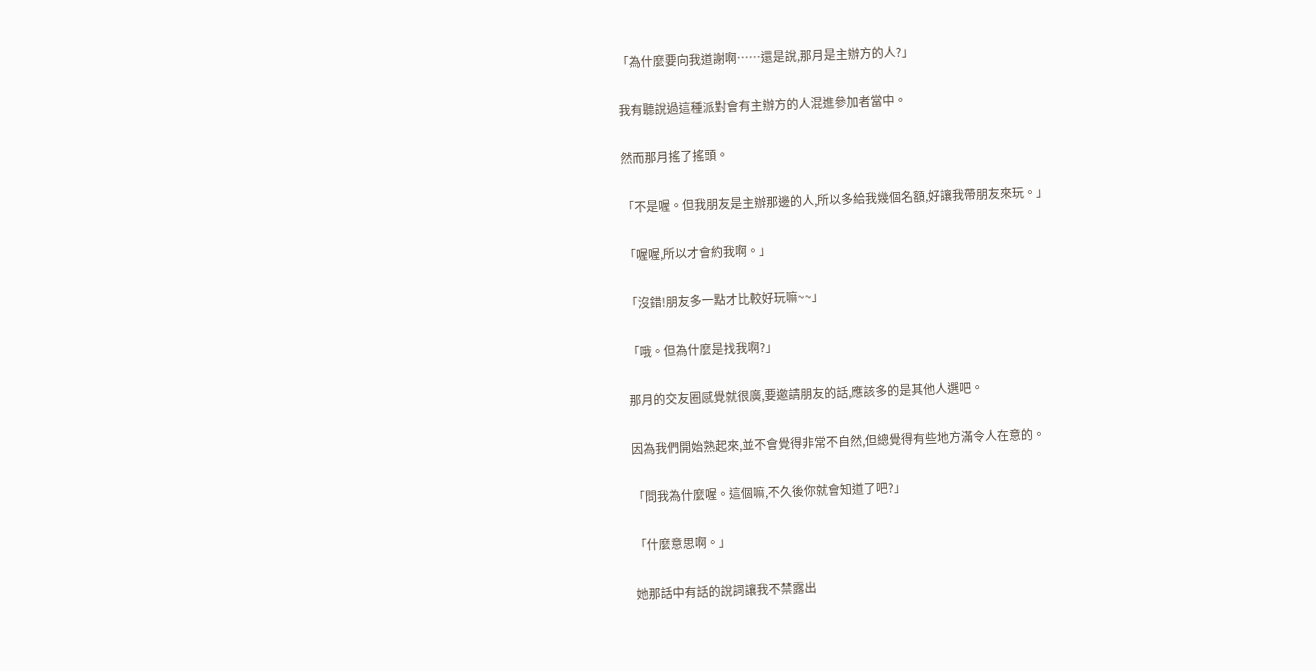「為什麼要向我道謝啊……還是說,那月是主辦方的人?」

我有聽說過這種派對會有主辦方的人混進參加者當中。

然而那月搖了搖頭。

「不是喔。但我朋友是主辦那邊的人,所以多給我幾個名額,好讓我帶朋友來玩。」

「喔喔,所以才會約我啊。」

「沒錯!朋友多一點才比較好玩嘛~~」

「哦。但為什麼是找我啊?」

那月的交友圈感覺就很廣,要邀請朋友的話,應該多的是其他人選吧。

因為我們開始熟起來,並不會覺得非常不自然,但總覺得有些地方滿令人在意的。

「問我為什麼喔。這個嘛,不久後你就會知道了吧?」

「什麼意思啊。」

她那話中有話的說詞讓我不禁露出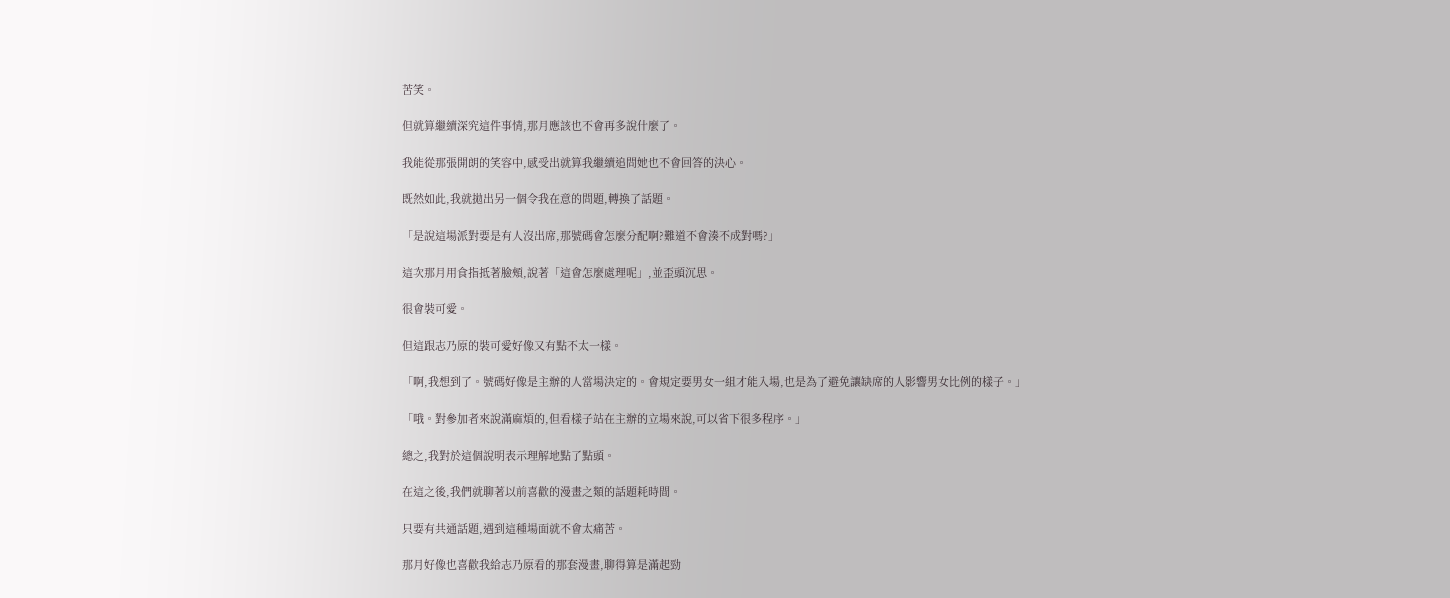苦笑。

但就算繼續深究這件事情,那月應該也不會再多說什麼了。

我能從那張開朗的笑容中,感受出就算我繼續追問她也不會回答的決心。

既然如此,我就拋出另一個令我在意的問題,轉換了話題。

「是說這場派對要是有人沒出席,那號碼會怎麼分配啊?難道不會湊不成對嗎?」

這次那月用食指抵著臉頰,說著「這會怎麼處理呢」,並歪頭沉思。

很會裝可愛。

但這跟志乃原的裝可愛好像又有點不太一樣。

「啊,我想到了。號碼好像是主辦的人當場決定的。會規定要男女一組才能入場,也是為了避免讓缺席的人影響男女比例的樣子。」

「哦。對參加者來說滿麻煩的,但看樣子站在主辦的立場來說,可以省下很多程序。」

總之,我對於這個說明表示理解地點了點頭。

在這之後,我們就聊著以前喜歡的漫畫之類的話題耗時間。

只要有共通話題,遇到這種場面就不會太痛苦。

那月好像也喜歡我給志乃原看的那套漫畫,聊得算是滿起勁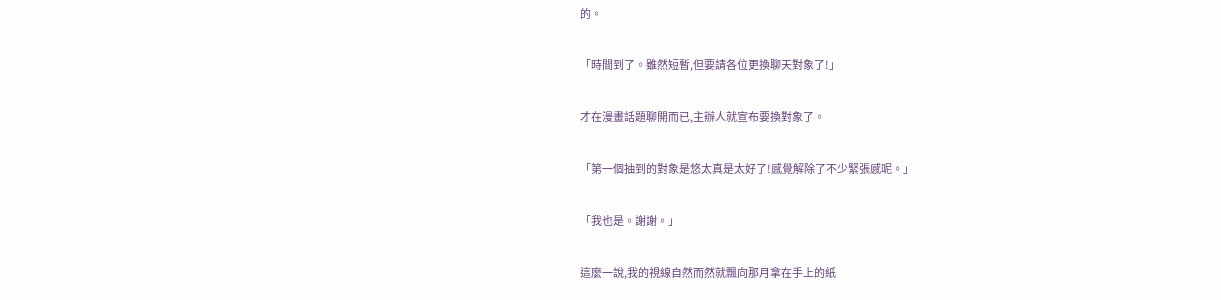的。

「時間到了。雖然短暫,但要請各位更換聊天對象了!」

才在漫畫話題聊開而已,主辦人就宣布要換對象了。

「第一個抽到的對象是悠太真是太好了!感覺解除了不少緊張感呢。」

「我也是。謝謝。」

這麼一說,我的視線自然而然就飄向那月拿在手上的紙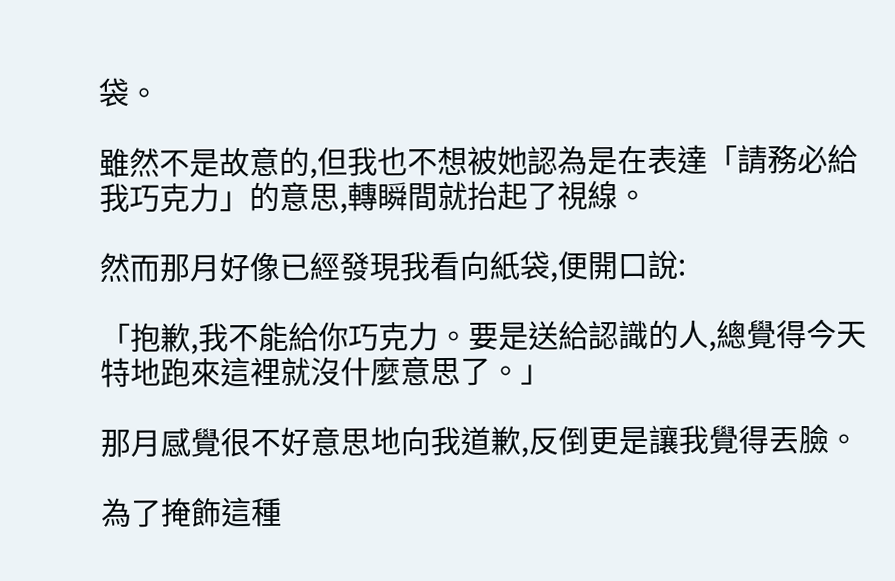袋。

雖然不是故意的,但我也不想被她認為是在表達「請務必給我巧克力」的意思,轉瞬間就抬起了視線。

然而那月好像已經發現我看向紙袋,便開口說:

「抱歉,我不能給你巧克力。要是送給認識的人,總覺得今天特地跑來這裡就沒什麼意思了。」

那月感覺很不好意思地向我道歉,反倒更是讓我覺得丟臉。

為了掩飾這種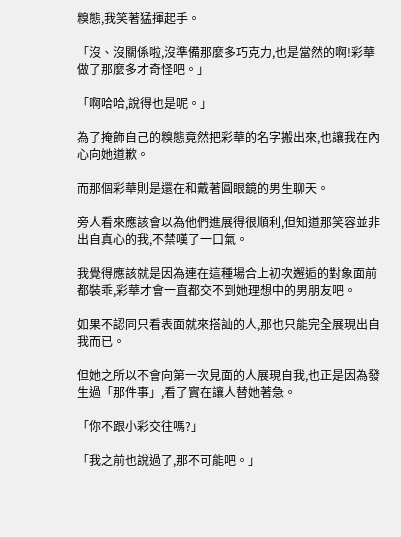糗態,我笑著猛揮起手。

「沒、沒關係啦,沒準備那麼多巧克力,也是當然的啊!彩華做了那麼多才奇怪吧。」

「啊哈哈,說得也是呢。」

為了掩飾自己的糗態竟然把彩華的名字搬出來,也讓我在內心向她道歉。

而那個彩華則是還在和戴著圓眼鏡的男生聊天。

旁人看來應該會以為他們進展得很順利,但知道那笑容並非出自真心的我,不禁嘆了一口氣。

我覺得應該就是因為連在這種場合上初次邂逅的對象面前都裝乖,彩華才會一直都交不到她理想中的男朋友吧。

如果不認同只看表面就來搭訕的人,那也只能完全展現出自我而已。

但她之所以不會向第一次見面的人展現自我,也正是因為發生過「那件事」,看了實在讓人替她著急。

「你不跟小彩交往嗎?」

「我之前也說過了,那不可能吧。」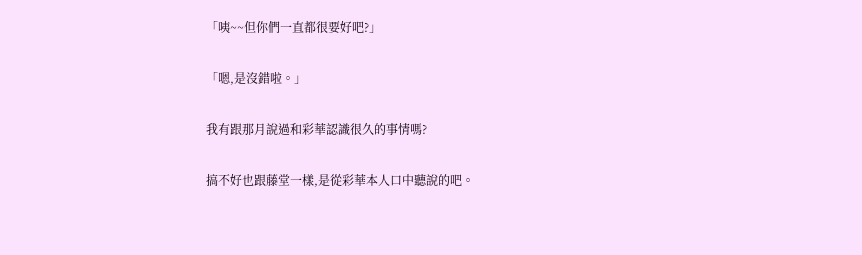「咦~~但你們一直都很要好吧?」

「嗯,是沒錯啦。」

我有跟那月說過和彩華認識很久的事情嗎?

搞不好也跟藤堂一樣,是從彩華本人口中聽說的吧。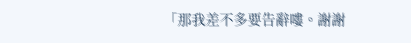「那我差不多要告辭嘍。謝謝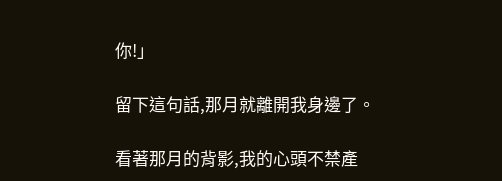你!」

留下這句話,那月就離開我身邊了。

看著那月的背影,我的心頭不禁產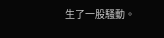生了一股騷動。